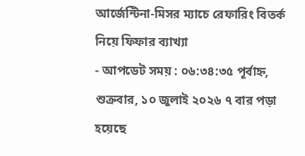আর্জেন্টিনা-মিসর ম্যাচে রেফারিং বিতর্ক নিয়ে ফিফার ব্যাখ্যা
- আপডেট সময় : ০৬:৩৪:৩৫ পূর্বাহ্ন, শুক্রবার, ১০ জুলাই ২০২৬ ৭ বার পড়া হয়েছে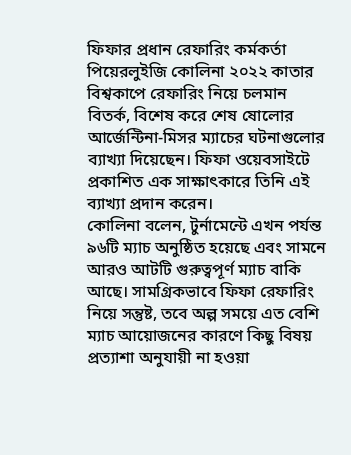ফিফার প্রধান রেফারিং কর্মকর্তা পিয়েরলুইজি কোলিনা ২০২২ কাতার বিশ্বকাপে রেফারিং নিয়ে চলমান বিতর্ক, বিশেষ করে শেষ ষোলোর আর্জেন্টিনা-মিসর ম্যাচের ঘটনাগুলোর ব্যাখ্যা দিয়েছেন। ফিফা ওয়েবসাইটে প্রকাশিত এক সাক্ষাৎকারে তিনি এই ব্যাখ্যা প্রদান করেন।
কোলিনা বলেন, টুর্নামেন্টে এখন পর্যন্ত ৯৬টি ম্যাচ অনুষ্ঠিত হয়েছে এবং সামনে আরও আটটি গুরুত্বপূর্ণ ম্যাচ বাকি আছে। সামগ্রিকভাবে ফিফা রেফারিং নিয়ে সন্তুষ্ট, তবে অল্প সময়ে এত বেশি ম্যাচ আয়োজনের কারণে কিছু বিষয় প্রত্যাশা অনুযায়ী না হওয়া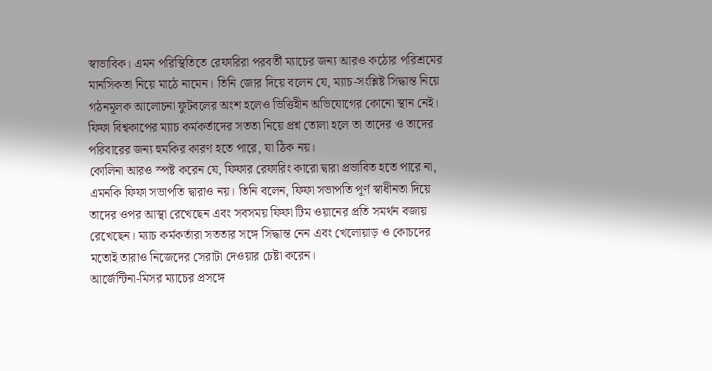স্বাভাবিক। এমন পরিস্থিতিতে রেফারিরা পরবর্তী ম্যাচের জন্য আরও কঠোর পরিশ্রমের মানসিকতা নিয়ে মাঠে নামেন। তিনি জোর দিয়ে বলেন যে, ম্যাচ-সংশ্লিষ্ট সিদ্ধান্ত নিয়ে গঠনমূলক আলোচনা ফুটবলের অংশ হলেও ভিত্তিহীন অভিযোগের কোনো স্থান নেই। ফিফা বিশ্বকাপের ম্যাচ কর্মকর্তাদের সততা নিয়ে প্রশ্ন তোলা হলে তা তাদের ও তাদের পরিবারের জন্য হুমকির কারণ হতে পারে, যা ঠিক নয়।
কোলিনা আরও স্পষ্ট করেন যে, ফিফার রেফারিং কারো দ্বারা প্রভাবিত হতে পারে না, এমনকি ফিফা সভাপতি দ্বারাও নয়। তিনি বলেন, ফিফা সভাপতি পূর্ণ স্বাধীনতা দিয়ে তাদের ওপর আস্থা রেখেছেন এবং সবসময় ফিফা টিম ওয়ানের প্রতি সমর্থন বজায় রেখেছেন। ম্যাচ কর্মকর্তারা সততার সঙ্গে সিদ্ধান্ত নেন এবং খেলোয়াড় ও কোচদের মতোই তারাও নিজেদের সেরাটা দেওয়ার চেষ্টা করেন।
আর্জেন্টিনা-মিসর ম্যাচের প্রসঙ্গে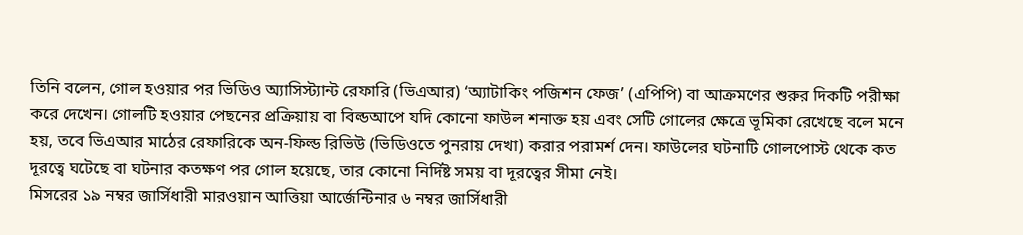তিনি বলেন, গোল হওয়ার পর ভিডিও অ্যাসিস্ট্যান্ট রেফারি (ভিএআর) ‘অ্যাটাকিং পজিশন ফেজ’ (এপিপি) বা আক্রমণের শুরুর দিকটি পরীক্ষা করে দেখেন। গোলটি হওয়ার পেছনের প্রক্রিয়ায় বা বিল্ডআপে যদি কোনো ফাউল শনাক্ত হয় এবং সেটি গোলের ক্ষেত্রে ভূমিকা রেখেছে বলে মনে হয়, তবে ভিএআর মাঠের রেফারিকে অন-ফিল্ড রিভিউ (ভিডিওতে পুনরায় দেখা) করার পরামর্শ দেন। ফাউলের ঘটনাটি গোলপোস্ট থেকে কত দূরত্বে ঘটেছে বা ঘটনার কতক্ষণ পর গোল হয়েছে, তার কোনো নির্দিষ্ট সময় বা দূরত্বের সীমা নেই।
মিসরের ১৯ নম্বর জার্সিধারী মারওয়ান আত্তিয়া আর্জেন্টিনার ৬ নম্বর জার্সিধারী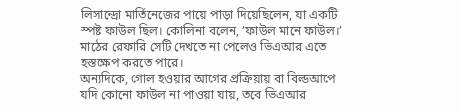লিসান্দ্রো মার্তিনেজের পায়ে পাড়া দিয়েছিলেন, যা একটি স্পষ্ট ফাউল ছিল। কোলিনা বলেন, ‘ফাউল মানে ফাউল।’ মাঠের রেফারি সেটি দেখতে না পেলেও ভিএআর এতে হস্তক্ষেপ করতে পারে।
অন্যদিকে, গোল হওয়ার আগের প্রক্রিয়ায় বা বিল্ডআপে যদি কোনো ফাউল না পাওয়া যায়, তবে ভিএআর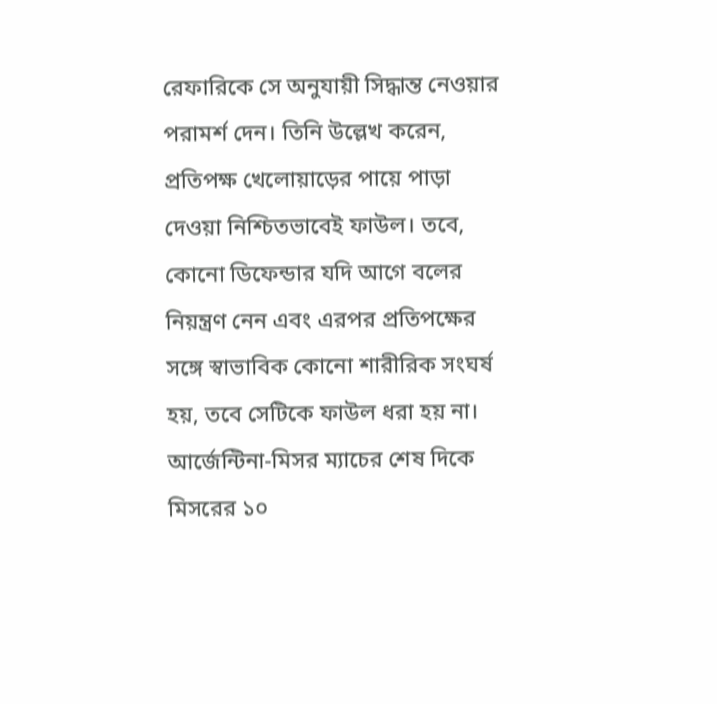রেফারিকে সে অনুযায়ী সিদ্ধান্ত নেওয়ার পরামর্শ দেন। তিনি উল্লেখ করেন, প্রতিপক্ষ খেলোয়াড়ের পায়ে পাড়া দেওয়া নিশ্চিতভাবেই ফাউল। তবে, কোনো ডিফেন্ডার যদি আগে বলের নিয়ন্ত্রণ নেন এবং এরপর প্রতিপক্ষের সঙ্গে স্বাভাবিক কোনো শারীরিক সংঘর্ষ হয়, তবে সেটিকে ফাউল ধরা হয় না। আর্জেন্টিনা-মিসর ম্যাচের শেষ দিকে মিসরের ১০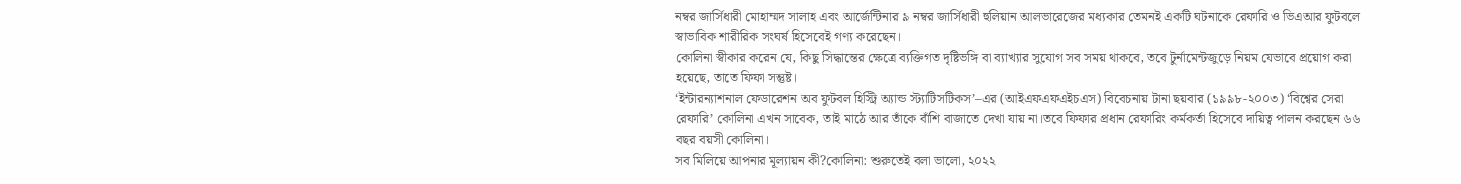নম্বর জার্সিধারী মোহাম্মদ সালাহ এবং আর্জেন্টিনার ৯ নম্বর জার্সিধারী হুলিয়ান আলভারেজের মধ্যকার তেমনই একটি ঘটনাকে রেফারি ও ভিএআর ফুটবলে স্বাভাবিক শারীরিক সংঘর্ষ হিসেবেই গণ্য করেছেন।
কোলিনা স্বীকার করেন যে, কিছু সিদ্ধান্তের ক্ষেত্রে ব্যক্তিগত দৃষ্টিভঙ্গি বা ব্যাখ্যার সুযোগ সব সময় থাকবে, তবে টুর্নামেন্টজুড়ে নিয়ম যেভাবে প্রয়োগ করা হয়েছে, তাতে ফিফা সন্তুষ্ট।
‘ইন্টারন্যাশনাল ফেডারেশন অব ফুটবল হিস্ট্রি অ্যান্ড স্ট্যাটিসটিকস’–এর (আইএফএফএইচএস) বিবেচনায় টানা ছয়বার (১৯৯৮-২০০৩) ‘বিশ্বের সেরা রেফারি’ কোলিনা এখন সাবেক, তাই মাঠে আর তাঁকে বাঁশি বাজাতে দেখা যায় না।তবে ফিফার প্রধান রেফারিং কর্মকর্তা হিসেবে দায়িত্ব পালন করছেন ৬৬ বছর বয়সী কোলিনা।
সব মিলিয়ে আপনার মূল্যায়ন কী?কোলিনা: শুরুতেই বলা ভালো, ২০২২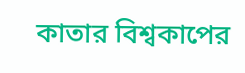কাতার বিশ্বকাপের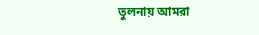তুলনায় আমরা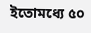ইতোমধ্যে ৫০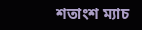শতাংশ ম্যাচ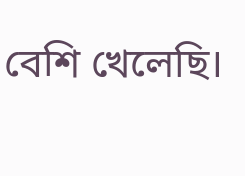বেশি খেলেছি।